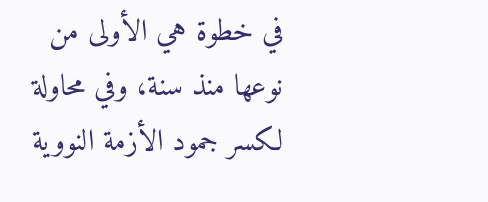في خطوة هي الأولى من نوعها منذ سنة، وفي محاولة لكسر جمود الأزمة النووية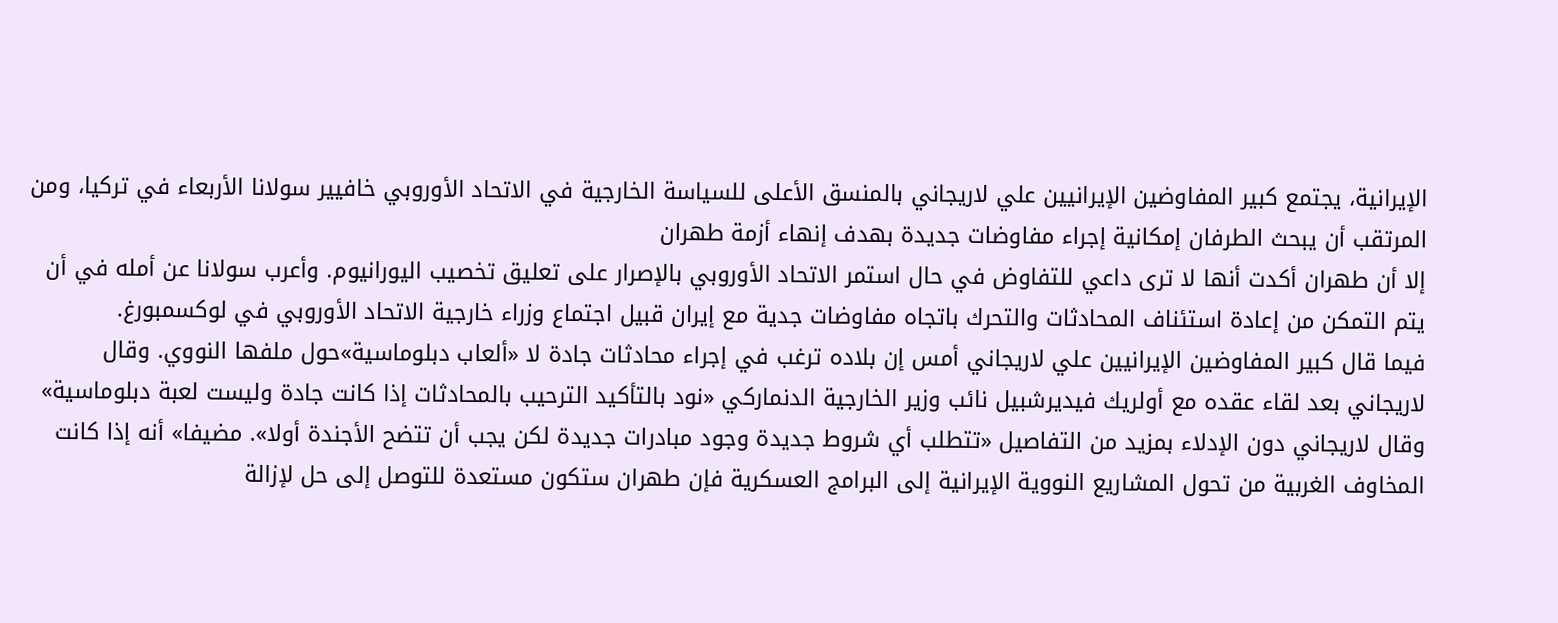الإيرانية، يجتمع كبير المفاوضين الإيرانيين علي لاريجاني بالمنسق الأعلى للسياسة الخارجية في الاتحاد الأوروبي خافيير سولانا الأربعاء في تركيا، ومن المرتقب أن يبحث الطرفان إمكانية إجراء مفاوضات جديدة بهدف إنهاء أزمة طهران
إلا أن طهران أكدت أنها لا ترى داعي للتفاوض في حال استمر الاتحاد الأوروبي بالإصرار على تعليق تخصيب اليورانيوم. وأعرب سولانا عن أمله في أن يتم التمكن من إعادة استئناف المحادثات والتحرك باتجاه مفاوضات جدية مع إيران قبيل اجتماع وزراء خارجية الاتحاد الأوروبي في لوكسمبورغ.
فيما قال كبير المفاوضين الإيرانيين علي لاريجاني أمس إن بلاده ترغب في إجراء محادثات جادة لا «ألعاب دبلوماسية»حول ملفها النووي. وقال لاريجاني بعد لقاء عقده مع أولريك فيديرشبيل نائب وزير الخارجية الدنماركي «نود بالتأكيد الترحيب بالمحادثات إذا كانت جادة وليست لعبة دبلوماسية»
وقال لاريجاني دون الإدلاء بمزيد من التفاصيل «تتطلب أي شروط جديدة وجود مبادرات جديدة لكن يجب أن تتضح الأجندة أولا». مضيفا» أنه إذا كانت المخاوف الغربية من تحول المشاريع النووية الإيرانية إلى البرامج العسكرية فإن طهران ستكون مستعدة للتوصل إلى حل لإزالة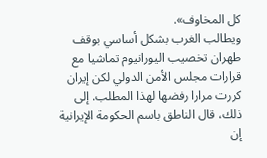كل المخاوف».
ويطالب الغرب بشكل أساسي بوقف طهران تخصيب اليورانيوم تماشيا مع قرارات مجلس الأمن الدولي لكن إيران كررت مرارا رفضها لهذا المطلب. إلى ذلك، قال الناطق باسم الحكومة الإيرانية إن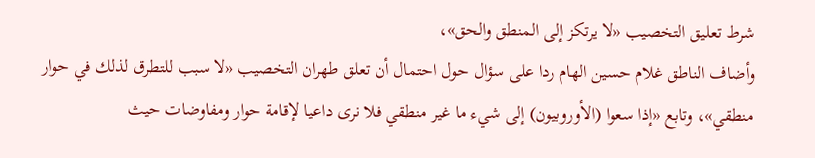شرط تعليق التخصيب «لا يرتكز إلى المنطق والحق»،
وأضاف الناطق غلام حسين الهام ردا على سؤال حول احتمال أن تعلق طهران التخصيب «لا سبب للتطرق لذلك في حوار منطقي»، وتابع «إذا سعوا (الأوروبيون) إلى شيء ما غير منطقي فلا نرى داعيا لإقامة حوار ومفاوضات حيث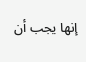إنها يجب أن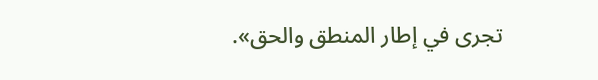تجرى في إطار المنطق والحق».